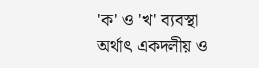'ক' ও 'খ' ব্যবস্থা অর্থাৎ একদলীয় ও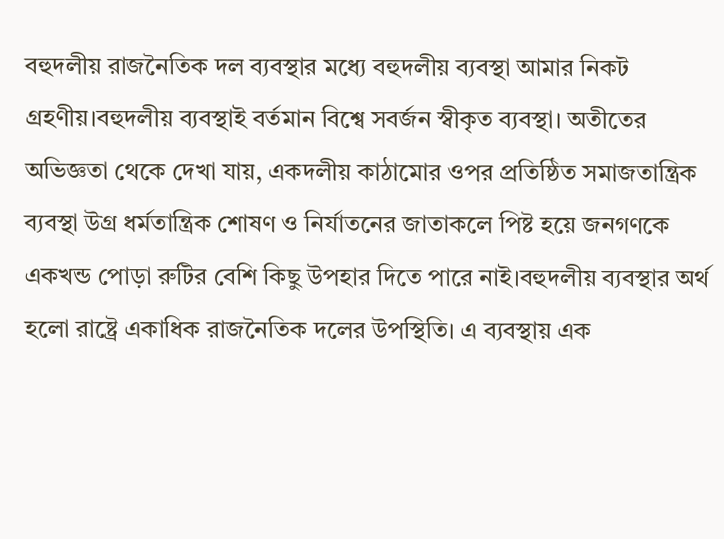বহুদলীয় রাজনৈতিক দল ব্যবস্থার মধ্যে বহুদলীয় ব্যবস্থা আমার নিকট গ্রহণীয়।বহুদলীয় ব্যবস্থাই বর্তমান বিশ্বে সবর্জন স্বীকৃত ব্যবস্থা। অতীতের অভিজ্ঞতা থেকে দেখা যায়, একদলীয় কাঠামোর ওপর প্রতিষ্ঠিত সমাজতান্ত্রিক ব্যবস্থা উগ্র ধর্মতান্ত্রিক শোষণ ও নির্যাতনের জাতাকলে পিষ্ট হয়ে জনগণকে একখন্ড পোড়া রুটির বেশি কিছু উপহার দিতে পারে নাই।বহুদলীয় ব্যবস্থার অর্থ হলো রাষ্ট্রে একাধিক রাজনৈতিক দলের উপস্থিতি। এ ব্যবস্থায় এক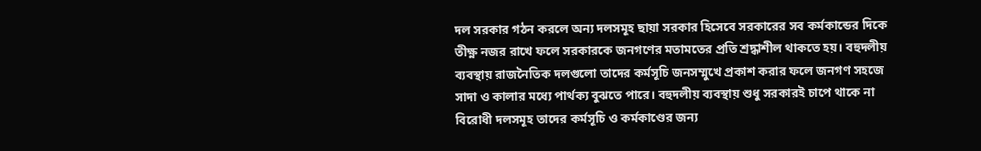দল সরকার গঠন করলে অন্য দলসমূহ ছায়া সরকার হিসেবে সরকারের সব কর্মকান্ডের দিকে তীক্ষ্ণ নজর রাখে ফলে সরকারকে জনগণের মতামতের প্রতি শ্রদ্ধাশীল থাকতে হয়। বহুদলীয় ব্যবস্থায় রাজনৈতিক দলগুলো তাদের কর্মসূচি জনসম্মুখে প্রকাশ করার ফলে জনগণ সহজে সাদা ও কালার মধ্যে পার্থক্য বুঝতে পারে। বহুদলীয় ব্যবস্থায় শুধু সরকারই চাপে থাকে না বিরোধী দলসমূহ তাদের কর্মসূচি ও কর্মকাণ্ডের জন্য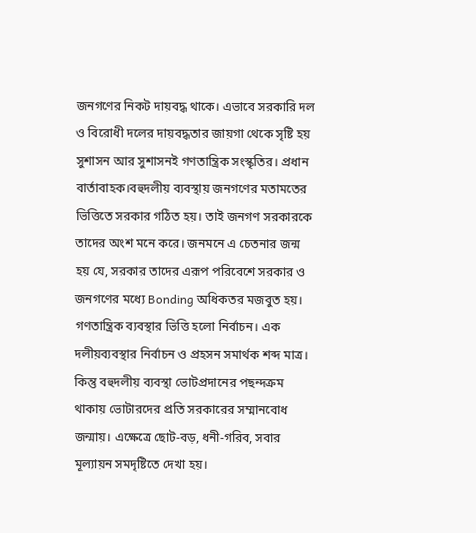জনগণের নিকট দায়বদ্ধ থাকে। এভাবে সরকারি দল ও বিরোধী দলের দায়বদ্ধতার জায়গা থেকে সৃষ্টি হয় সুশাসন আর সুশাসনই গণতান্ত্রিক সংস্কৃতির। প্রধান বার্তাবাহক।বহুদলীয় ব্যবস্থায় জনগণের মতামতের ভিত্তিতে সরকার গঠিত হয়। তাই জনগণ সরকারকে তাদের অংশ মনে করে। জনমনে এ চেতনার জন্ম হয় যে, সরকার তাদের এরূপ পরিবেশে সরকার ও জনগণের মধ্যে Bonding অধিকতর মজবুত হয়। গণতান্ত্রিক ব্যবস্থার ভিত্তি হলো নির্বাচন। এক দলীয়ব্যবস্থার নির্বাচন ও প্রহসন সমার্থক শব্দ মাত্র। কিন্তু বহুদলীয় ব্যবস্থা ভোটপ্রদানের পছন্দক্রম থাকায় ভোটারদের প্রতি সরকারের সম্মানবোধ জন্মায়। এক্ষেত্রে ছোট-বড়, ধনী-গরিব, সবার মূল্যায়ন সমদৃষ্টিতে দেখা হয়।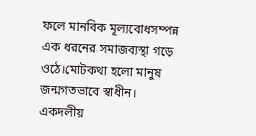ফলে মানবিক মূল্যবোধসম্পন্ন এক ধরনের সমাজব্যস্থা গড়ে ওঠে।মোটকথা হলো মানুষ জন্মগতভাবে স্বাধীন। একদলীয়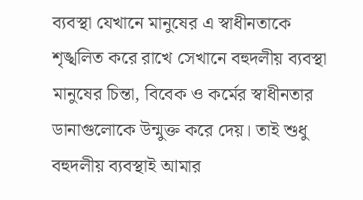ব্যবস্থা যেখানে মানুষের এ স্বাধীনতাকে শৃঙ্খলিত করে রাখে সেখানে বহুদলীয় ব্যবস্থা মানুষের চিন্তা, বিবেক ও কর্মের স্বাধীনতার ডানাগুলোকে উন্মুক্ত করে দেয়। তাই শুধু বহুদলীয় ব্যবস্থাই আমার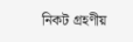নিকট গ্রহণীয়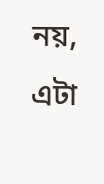নয়, এটা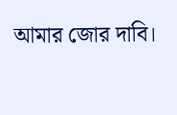আমার জোর দাবি।